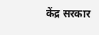केंद्र सरकार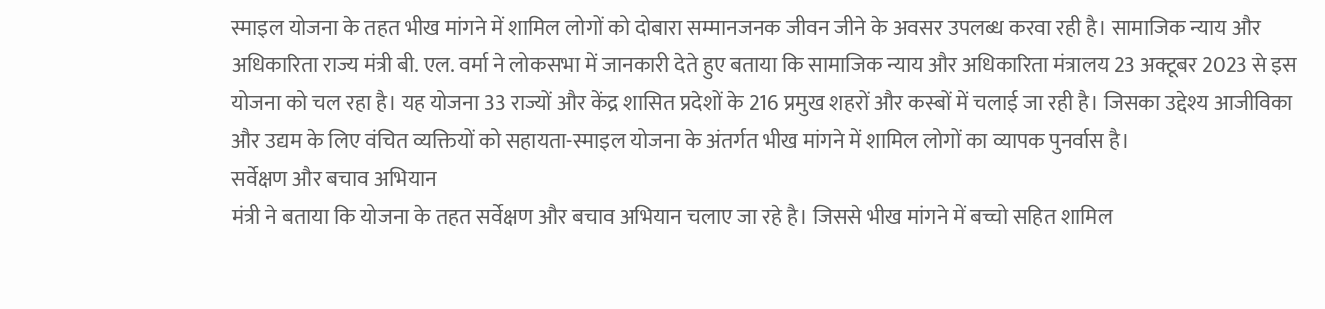स्माइल योजना के तहत भीख मांगने में शामिल लोगों को दोबारा सम्मानजनक जीवन जीने के अवसर उपलब्ध करवा रही है। सामाजिक न्याय और अधिकारिता राज्य मंत्री बी. एल. वर्मा ने लोकसभा में जानकारी देते हुए बताया कि सामाजिक न्याय और अधिकारिता मंत्रालय 23 अक्टूबर 2023 से इस योजना को चल रहा है। यह योजना 33 राज्यों और केंद्र शासित प्रदेशों के 216 प्रमुख शहरों और कस्बों में चलाई जा रही है। जिसका उद्देश्य आजीविका और उद्यम के लिए वंचित व्यक्तियों को सहायता-स्माइल योजना के अंतर्गत भीख मांगने में शामिल लोगों का व्यापक पुनर्वास है।
सर्वेक्षण और बचाव अभियान
मंत्री ने बताया कि योजना के तहत सर्वेक्षण और बचाव अभियान चलाए जा रहे है। जिससे भीख मांगने में बच्चो सहित शामिल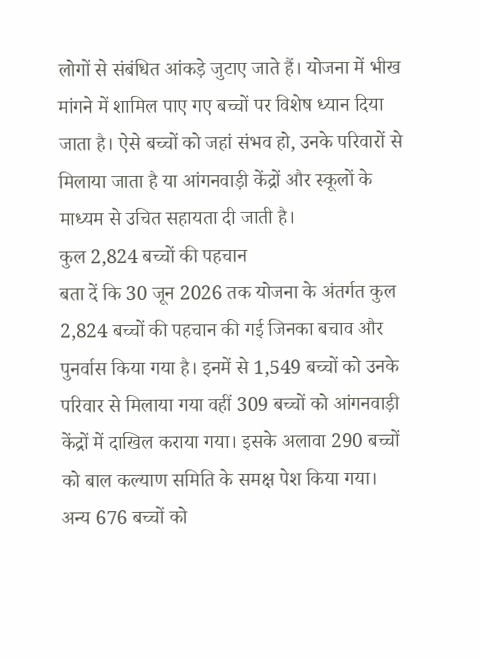लोगों से संबंधित आंकड़े जुटाए जाते हैं। योजना में भीख मांगने में शामिल पाए गए बच्चों पर विशेष ध्यान दिया जाता है। ऐसे बच्चों को जहां संभव हो, उनके परिवारों से मिलाया जाता है या आंगनवाड़ी केंद्रों और स्कूलों के माध्यम से उचित सहायता दी जाती है।
कुल 2,824 बच्चों की पहचान
बता दें कि 30 जून 2026 तक योजना के अंतर्गत कुल 2,824 बच्चों की पहचान की गई जिनका बचाव और पुनर्वास किया गया है। इनमें से 1,549 बच्चों को उनके परिवार से मिलाया गया वहीं 309 बच्चों को आंगनवाड़ी केंद्रों में दाखिल कराया गया। इसके अलावा 290 बच्चों को बाल कल्याण समिति के समक्ष पेश किया गया। अन्य 676 बच्चों को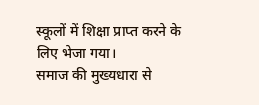स्कूलों में शिक्षा प्राप्त करने के लिए भेजा गया।
समाज की मुख्यधारा से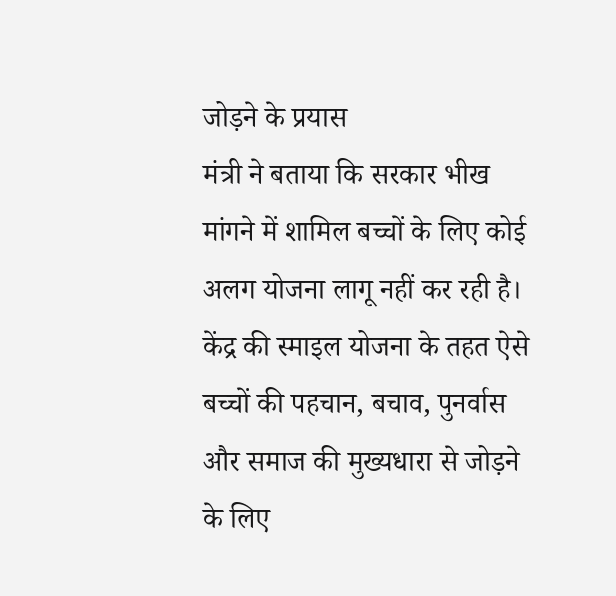जोड़ने के प्रयास
मंत्री ने बताया कि सरकार भीख मांगने में शामिल बच्चों के लिए कोई अलग योजना लागू नहीं कर रही है। केंद्र की स्माइल योजना के तहत ऐसे बच्चों की पहचान, बचाव, पुनर्वास और समाज की मुख्यधारा से जोड़ने के लिए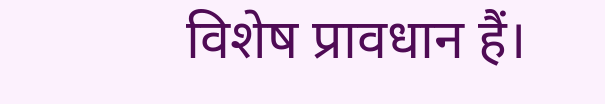विशेष प्रावधान हैं।